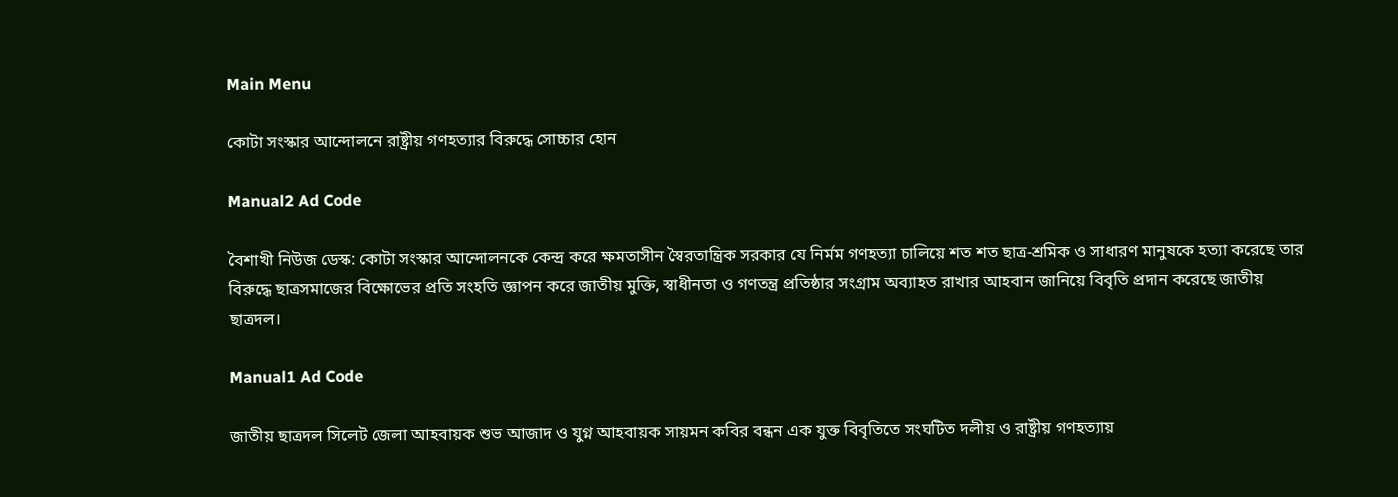Main Menu

কোটা সংস্কার আন্দোলনে রাষ্ট্রীয় গণহত্যার বিরুদ্ধে সোচ্চার হোন

Manual2 Ad Code

বৈশাখী নিউজ ডেস্ক: কোটা সংস্কার আন্দোলনকে কেন্দ্র করে ক্ষমতাসীন স্বৈরতান্ত্রিক সরকার যে নির্মম গণহত্যা চালিয়ে শত শত ছাত্র-শ্রমিক ও সাধারণ মানুষকে হত্যা করেছে তার বিরুদ্ধে ছাত্রসমাজের বিক্ষোভের প্রতি সংহতি জ্ঞাপন করে জাতীয় মুক্তি, স্বাধীনতা ও গণতন্ত্র প্রতিষ্ঠার সংগ্রাম অব্যাহত রাখার আহবান জানিয়ে বিবৃতি প্রদান করেছে জাতীয় ছাত্রদল।

Manual1 Ad Code

জাতীয় ছাত্রদল সিলেট জেলা আহবায়ক শুভ আজাদ ও যুগ্ন আহবায়ক সায়মন কবির বন্ধন এক যুক্ত বিবৃতিতে সংঘটিত দলীয় ও রাষ্ট্রীয় গণহত্যায়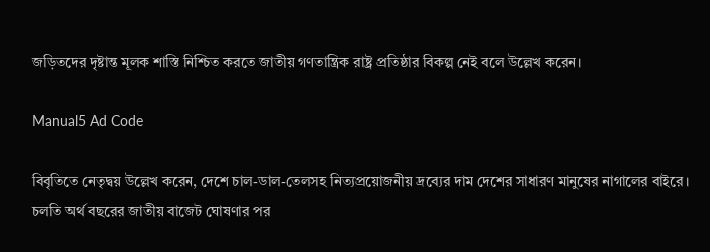জড়িতদের দৃষ্টান্ত মূলক শাস্তি নিশ্চিত করতে জাতীয় গণতান্ত্রিক রাষ্ট্র প্রতিষ্ঠার বিকল্প নেই বলে উল্লেখ করেন।

Manual5 Ad Code

বিবৃতিতে নেতৃদ্বয় উল্লেখ করেন, দেশে চাল-ডাল-তেলসহ নিত্যপ্রয়োজনীয় দ্রব্যের দাম দেশের সাধারণ মানুষের নাগালের বাইরে। চলতি অর্থ বছরের জাতীয় বাজেট ঘোষণার পর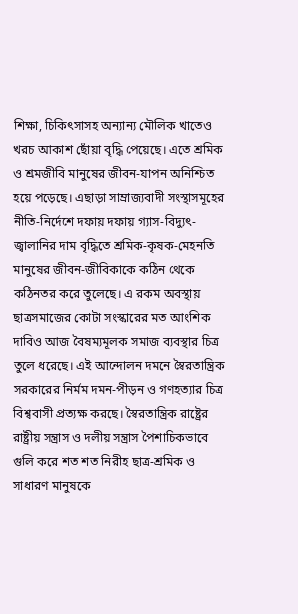শিক্ষা, চিকিৎসাসহ অন্যান্য মৌলিক খাতেও খরচ আকাশ ছোঁয়া বৃদ্ধি পেয়েছে। এতে শ্রমিক ও শ্রমজীবি মানুষের জীবন-যাপন অনিশ্চিত হয়ে পড়েছে। এছাড়া সাম্রাজ্যবাদী সংস্থাসমূহের নীতি-নির্দেশে দফায় দফায় গ্যাস-বিদ্যুৎ-জ্বালানির দাম বৃদ্ধিতে শ্রমিক-কৃষক-মেহনতি মানুষের জীবন-জীবিকাকে কঠিন থেকে কঠিনতর করে তুলেছে। এ রকম অবস্থায় ছাত্রসমাজের কোটা সংস্কারের মত আংশিক দাবিও আজ বৈষম্যমূলক সমাজ ব্যবস্থার চিত্র তুলে ধরেছে। এই আন্দোলন দমনে স্বৈরতান্ত্রিক সরকারের নির্মম দমন-পীড়ন ও গণহত্যার চিত্র বিশ্ববাসী প্রত্যক্ষ করছে। স্বৈরতান্ত্রিক রাষ্ট্রের রাষ্ট্রীয় সন্ত্রাস ও দলীয় সন্ত্রাস পৈশাচিকভাবে গুলি করে শত শত নিরীহ ছাত্র-শ্রমিক ও সাধারণ মানুষকে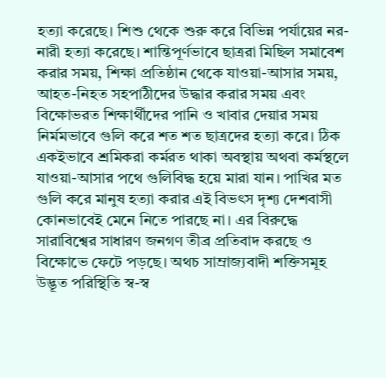হত্যা করেছে। শিশু থেকে শুরু করে বিভিন্ন পর্যায়ের নর-নারী হত্যা করেছে। শান্তিপূর্ণভাবে ছাত্ররা মিছিল সমাবেশ করার সময়, শিক্ষা প্রতিষ্ঠান থেকে যাওয়া-আসার সময়, আহত-নিহত সহপাঠীদের উদ্ধার করার সময় এবং বিক্ষোভরত শিক্ষার্থীদের পানি ও খাবার দেয়ার সময় নির্মমভাবে গুলি করে শত শত ছাত্রদের হত্যা করে। ঠিক একইভাবে শ্রমিকরা কর্মরত থাকা অবস্থায় অথবা কর্মস্থলে যাওয়া-আসার পথে গুলিবিদ্ধ হয়ে মারা যান। পাখির মত গুলি করে মানুষ হত্যা করার এই বিভৎস দৃশ্য দেশবাসী কোনভাবেই মেনে নিতে পারছে না। এর বিরুদ্ধে সারাবিশ্বের সাধারণ জনগণ তীব্র প্রতিবাদ করছে ও বিক্ষোভে ফেটে পড়ছে। অথচ সাম্রাজ্যবাদী শক্তিসমূহ উদ্ভূত পরিস্থিতি স্ব-স্ব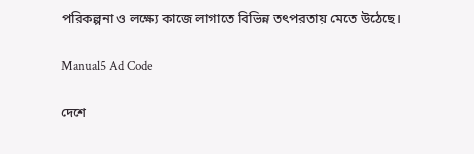পরিকল্পনা ও লক্ষ্যে কাজে লাগাতে বিভিন্ন তৎপরতায় মেতে উঠেছে।

Manual5 Ad Code

দেশে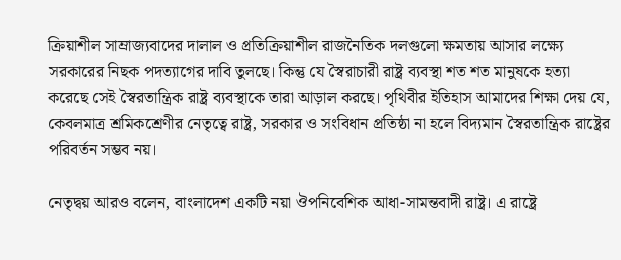ক্রিয়াশীল সাম্রাজ্যবাদের দালাল ও প্রতিক্রিয়াশীল রাজনৈতিক দলগুলো ক্ষমতায় আসার লক্ষ্যে সরকারের নিছক পদত্যাগের দাবি তুলছে। কিন্তু যে স্বৈরাচারী রাষ্ট্র ব্যবস্থা শত শত মানুষকে হত্যা করেছে সেই স্বৈরতান্ত্রিক রাষ্ট্র ব্যবস্থাকে তারা আড়াল করছে। পৃথিবীর ইতিহাস আমাদের শিক্ষা দেয় যে, কেবলমাত্র শ্রমিকশ্রেণীর নেতৃত্বে রাষ্ট্র, সরকার ও সংবিধান প্রতিষ্ঠা না হলে বিদ্যমান স্বৈরতান্ত্রিক রাষ্ট্রের পরিবর্তন সম্ভব নয়।

নেতৃদ্বয় আরও বলেন, বাংলাদেশ একটি নয়া ঔপনিবেশিক আধা-সামন্তবাদী রাষ্ট্র। এ রাষ্ট্রে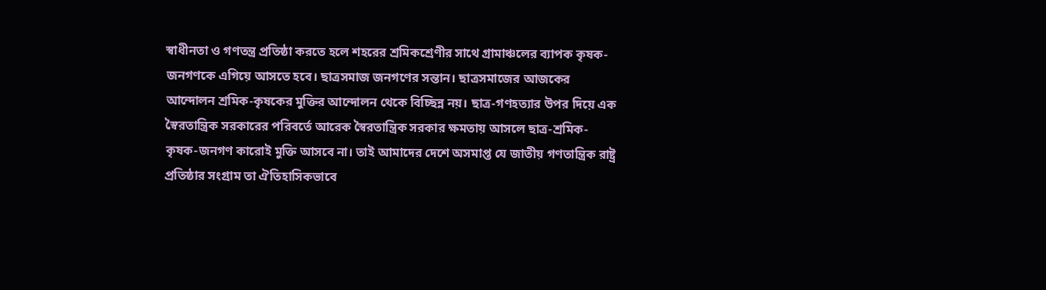স্বাধীনতা ও গণতন্ত্র প্রতিষ্ঠা করতে হলে শহরের শ্রমিকশ্রেণীর সাথে গ্রামাঞ্চলের ব্যাপক কৃষক-জনগণকে এগিয়ে আসতে হবে। ছাত্রসমাজ জনগণের সন্তান। ছাত্রসমাজের আজকের আন্দোলন শ্রমিক-কৃষকের মুক্তির আন্দোলন থেকে বিচ্ছিন্ন নয়। ছাত্র-গণহত্যার উপর দিয়ে এক স্বৈরতান্ত্রিক সরকারের পরিবর্তে আরেক স্বৈরতান্ত্রিক সরকার ক্ষমতায় আসলে ছাত্র-শ্রমিক-কৃষক-জনগণ কারোই মুক্তি আসবে না। তাই আমাদের দেশে অসমাপ্ত যে জাতীয় গণতান্ত্রিক রাষ্ট্র প্রতিষ্ঠার সংগ্রাম তা ঐতিহাসিকভাবে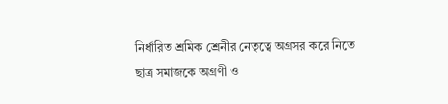নির্ধারিত শ্রমিক শ্রেনীর নেতৃত্বে অগ্রসর করে নিতে ছাত্র সমাজকে অগ্রণী ও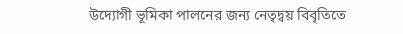উদ্যোগী ভূমিকা পালনের জন্য নেতৃদ্বয় বিবৃতিতে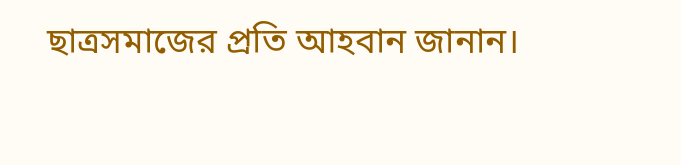ছাত্রসমাজের প্রতি আহবান জানান।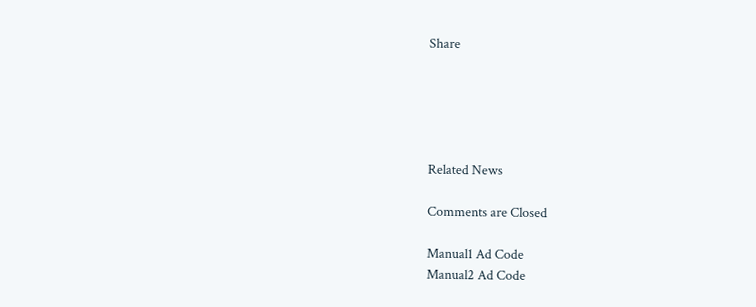Share





Related News

Comments are Closed

Manual1 Ad Code
Manual2 Ad Code